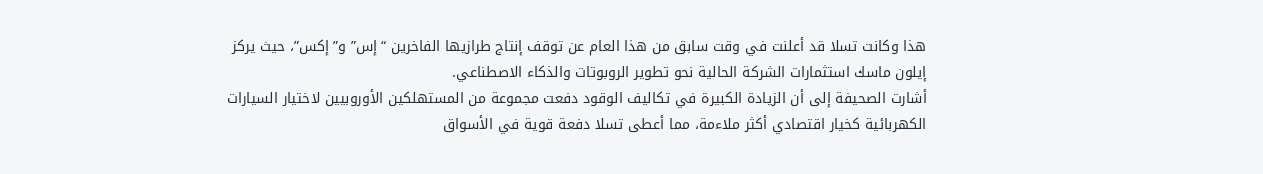هذا وكانت تسلا قد أعلنت في وقت سابق من هذا العام عن توقف إنتاج طرازيها الفاخرين “إس” و”إكس”، حيث يركز إيلون ماسك استثمارات الشركة الحالية نحو تطوير الروبوتات والذكاء الاصطناعي.
أشارت الصحيفة إلى أن الزيادة الكبيرة في تكاليف الوقود دفعت مجموعة من المستهلكين الأوروبيين لاختيار السيارات الكهربائية كخيار اقتصادي أكثر ملاءمة، مما أعطى تسلا دفعة قوية في الأسواق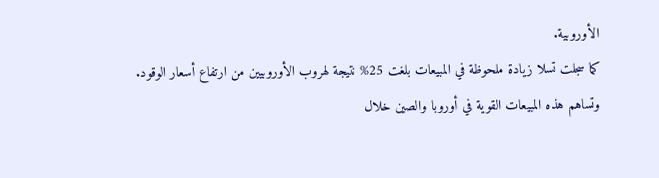الأوروبية.
كما سجلت تسلا زيادة ملحوظة في المبيعات بلغت 25% نتيجة لهروب الأوروبيين من ارتفاع أسعار الوقود.
وتساهم هذه المبيعات القوية في أوروبا والصين خلال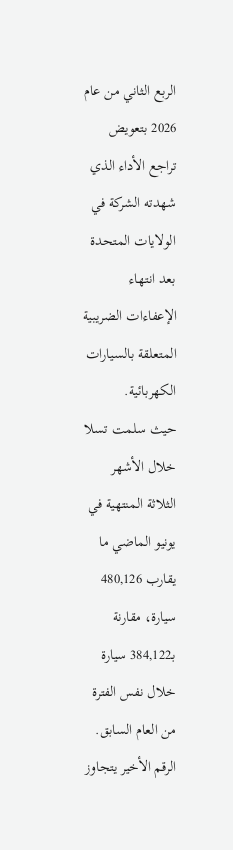الربع الثاني من عام 2026 بتعويض تراجع الأداء الذي شهدته الشركة في الولايات المتحدة بعد انتهاء الإعفاءات الضريبية المتعلقة بالسيارات الكهربائية.
حيث سلمت تسلا خلال الأشهر الثلاثة المنتهية في يونيو الماضي ما يقارب 480,126 سيارة، مقارنة بـ384,122 سيارة خلال نفس الفترة من العام السابق. الرقم الأخير يتجاوز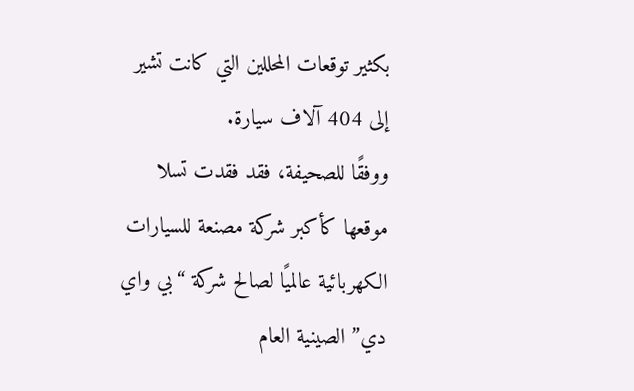بكثير توقعات المحللين التي كانت تشير إلى 404 آلاف سيارة.
ووفقًا للصحيفة، فقد فقدت تسلا موقعها كأكبر شركة مصنعة للسيارات الكهربائية عالميًا لصالح شركة “بي واي دي” الصينية العام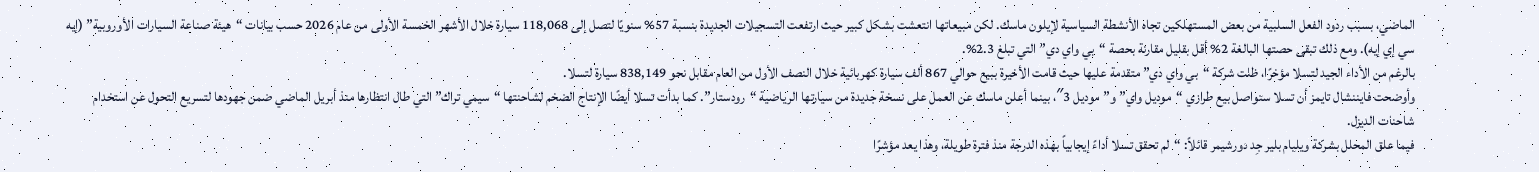الماضي، بسبب ردود الفعل السلبية من بعض المستهلكين تجاه الأنشطة السياسية لإيلون ماسك. لكن مبيعاتها انتعشت بشكل كبير حيث ارتفعت التسجيلات الجديدة بنسبة 57% سنويًا لتصل إلى 118,068 سيارة خلال الأشهر الخمسة الأولى من عام 2026 حسب بيانات “هيئة صناعة السيارات الأوروبية” (إيه سي إي إيه). ومع ذلك تبقى حصتها البالغة 2% أقل بقليل مقارنة بحصة “بي واي دي” التي تبلغ 2.3%.
بالرغم من الأداء الجيد لتسلا مؤخرًا، ظلت شركة “بي واي دي” متقدمة عليها حيث قامت الأخيرة ببيع حوالي 867 ألف سيارة كهربائية خلال النصف الأول من العام مقابل نحو 838,149 سيارة لتسلا.
وأوضحت فايننشال تايمز أن تسلا ستواصل بيع طرازي “موديل واي” و”موديل 3″، بينما أعلن ماسك عن العمل على نسخة جديدة من سيارتها الرياضية “رودستار”. كما بدأت تسلا أيضًا الإنتاج الضخم لشاحنتها “سيمي تراك” التي طال انتظارها منذ أبريل الماضي ضمن جهودها لتسريع التحول عن استخدام شاحنات الديزل.
فيما علق المحلل بشركة ويليام بلير جِد دورشيمر قائلاً: “لم تحقق تسلا أداءً إيجابياً بهذه الدرجة منذ فترة طويلة، وهذا يعد مؤشرًا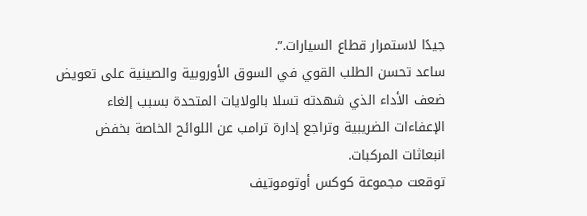جيدًا لاستمرار قطاع السيارات.”.
ساعد تحسن الطلب القوي في السوق الأوروبية والصينية على تعويض ضعف الأداء الذي شهدته تسلا بالولايات المتحدة بسبب إلغاء الإعفاءات الضريبية وتراجع إدارة ترامب عن اللوائح الخاصة بخفض انبعاثات المركبات.
توقعت مجموعة كوكس أوتوموتيف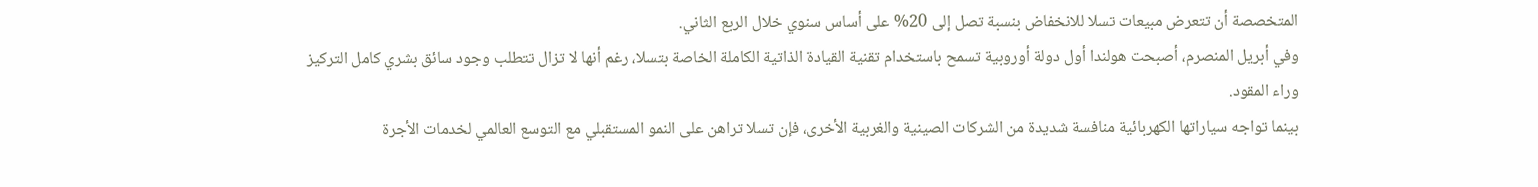المتخصصة أن تتعرض مبيعات تسلا للانخفاض بنسبة تصل إلى 20% على أساس سنوي خلال الربع الثاني.
وفي أبريل المنصرم، أصبحت هولندا أول دولة أوروبية تسمح باستخدام تقنية القيادة الذاتية الكاملة الخاصة بتسلا، رغم أنها لا تزال تتطلب وجود سائق بشري كامل التركيز وراء المقود.
بينما تواجه سياراتها الكهربائية منافسة شديدة من الشركات الصينية والغربية الأخرى، فإن تسلا تراهن على النمو المستقبلي مع التوسع العالمي لخدمات الأجرة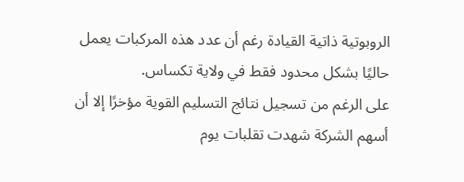الروبوتية ذاتية القيادة رغم أن عدد هذه المركبات يعمل حاليًا بشكل محدود فقط في ولاية تكساس.
على الرغم من تسجيل نتائج التسليم القوية مؤخرًا إلا أن أسهم الشركة شهدت تقلبات يوم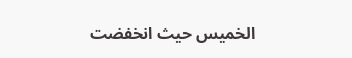الخميس حيث انخفضت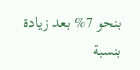بنحو 7% بعد زيادة بنسبة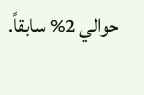حوالي 2% سابقاً.